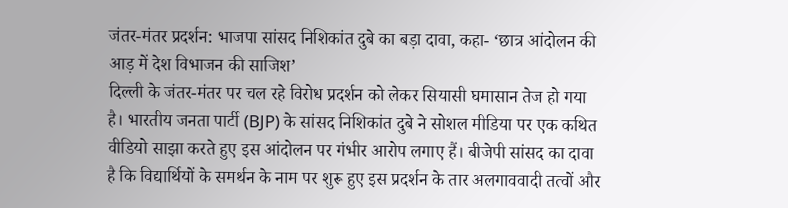जंतर-मंतर प्रदर्शन: भाजपा सांसद निशिकांत दुबे का बड़ा दावा, कहा- ‘छात्र आंदोलन की आड़ में देश विभाजन की साजिश’
दिल्ली के जंतर-मंतर पर चल रहे विरोध प्रदर्शन को लेकर सियासी घमासान तेज हो गया है। भारतीय जनता पार्टी (BJP) के सांसद निशिकांत दुबे ने सोशल मीडिया पर एक कथित वीडियो साझा करते हुए इस आंदोलन पर गंभीर आरोप लगाए हैं। बीजेपी सांसद का दावा है कि विद्यार्थियों के समर्थन के नाम पर शुरू हुए इस प्रदर्शन के तार अलगाववादी तत्वों और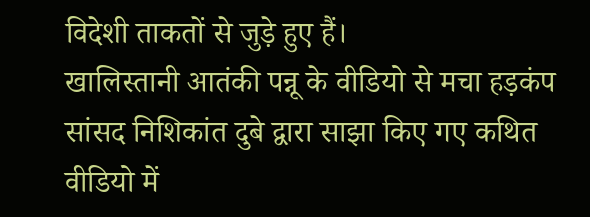विदेशी ताकतों से जुड़े हुए हैं।
खालिस्तानी आतंकी पन्नू के वीडियो से मचा हड़कंप
सांसद निशिकांत दुबे द्वारा साझा किए गए कथित वीडियो में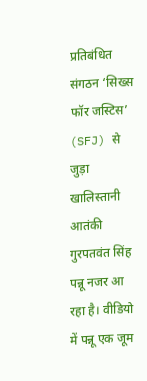प्रतिबंधित संगठन ‘सिख्स फॉर जस्टिस’ (SFJ) से जुड़ा खालिस्तानी आतंकी गुरपतवंत सिंह पन्नू नजर आ रहा है। वीडियो में पन्नू एक जूम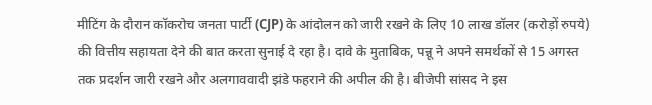मीटिंग के दौरान कॉकरोच जनता पार्टी (CJP) के आंदोलन को जारी रखने के लिए 10 लाख डॉलर (करोड़ों रुपये) की वित्तीय सहायता देने की बात करता सुनाई दे रहा है। दावे के मुताबिक, पन्नू ने अपने समर्थकों से 15 अगस्त तक प्रदर्शन जारी रखने और अलगाववादी झंडे फहराने की अपील की है। बीजेपी सांसद ने इस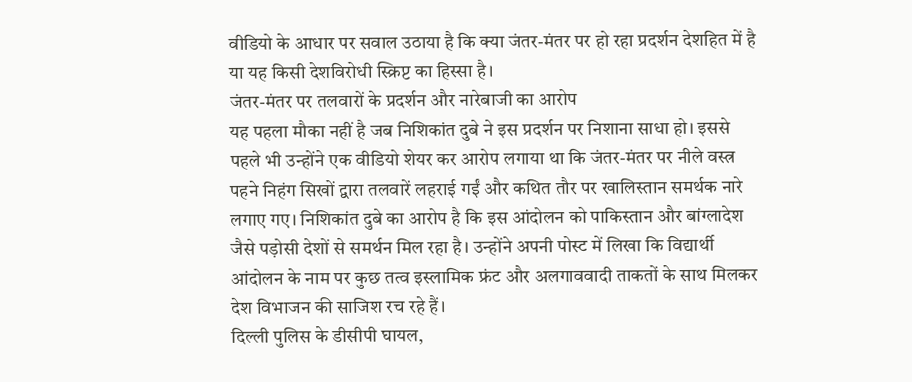वीडियो के आधार पर सवाल उठाया है कि क्या जंतर-मंतर पर हो रहा प्रदर्शन देशहित में है या यह किसी देशविरोधी स्क्रिप्ट का हिस्सा है।
जंतर-मंतर पर तलवारों के प्रदर्शन और नारेबाजी का आरोप
यह पहला मौका नहीं है जब निशिकांत दुबे ने इस प्रदर्शन पर निशाना साधा हो। इससे पहले भी उन्होंने एक वीडियो शेयर कर आरोप लगाया था कि जंतर-मंतर पर नीले वस्त्र पहने निहंग सिखों द्वारा तलवारें लहराई गईं और कथित तौर पर खालिस्तान समर्थक नारे लगाए गए। निशिकांत दुबे का आरोप है कि इस आंदोलन को पाकिस्तान और बांग्लादेश जैसे पड़ोसी देशों से समर्थन मिल रहा है। उन्होंने अपनी पोस्ट में लिखा कि विद्यार्थी आंदोलन के नाम पर कुछ तत्व इस्लामिक फ्रंट और अलगाववादी ताकतों के साथ मिलकर देश विभाजन की साजिश रच रहे हैं।
दिल्ली पुलिस के डीसीपी घायल,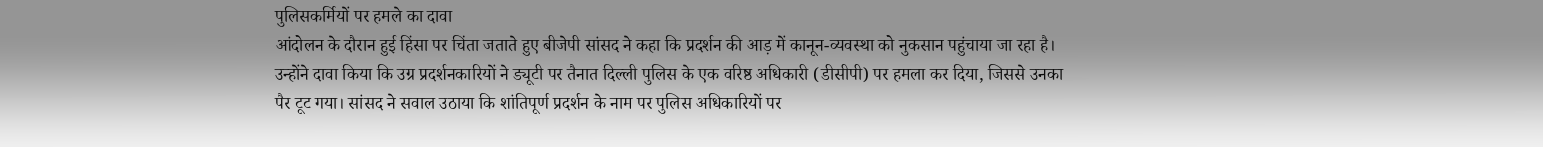पुलिसकर्मियों पर हमले का दावा
आंदोलन के दौरान हुई हिंसा पर चिंता जताते हुए बीजेपी सांसद ने कहा कि प्रदर्शन की आड़ में कानून-व्यवस्था को नुकसान पहुंचाया जा रहा है। उन्होंने दावा किया कि उग्र प्रदर्शनकारियों ने ड्यूटी पर तैनात दिल्ली पुलिस के एक वरिष्ठ अधिकारी (डीसीपी) पर हमला कर दिया, जिससे उनका पैर टूट गया। सांसद ने सवाल उठाया कि शांतिपूर्ण प्रदर्शन के नाम पर पुलिस अधिकारियों पर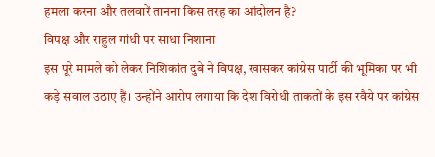हमला करना और तलवारें तानना किस तरह का आंदोलन है?
विपक्ष और राहुल गांधी पर साधा निशाना
इस पूरे मामले को लेकर निशिकांत दुबे ने विपक्ष, खासकर कांग्रेस पार्टी की भूमिका पर भी कड़े सवाल उठाए हैं। उन्होंने आरोप लगाया कि देश विरोधी ताकतों के इस रवैये पर कांग्रेस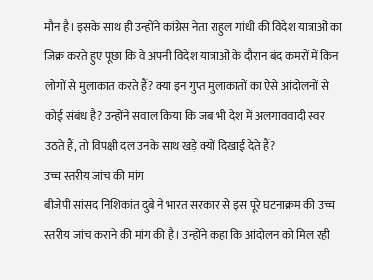मौन है। इसके साथ ही उन्होंने कांग्रेस नेता राहुल गांधी की विदेश यात्राओं का जिक्र करते हुए पूछा कि वे अपनी विदेश यात्राओं के दौरान बंद कमरों में किन लोगों से मुलाकात करते हैं? क्या इन गुप्त मुलाकातों का ऐसे आंदोलनों से कोई संबंध है? उन्होंने सवाल किया कि जब भी देश में अलगाववादी स्वर उठते हैं, तो विपक्षी दल उनके साथ खड़े क्यों दिखाई देते हैं?
उच्च स्तरीय जांच की मांग
बीजेपी सांसद निशिकांत दुबे ने भारत सरकार से इस पूरे घटनाक्रम की उच्च स्तरीय जांच कराने की मांग की है। उन्होंने कहा कि आंदोलन को मिल रही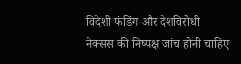विदेशी फंडिंग और देशविरोधी नेक्सस की निष्पक्ष जांच होनी चाहिए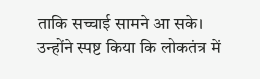ताकि सच्चाई सामने आ सके। उन्होंने स्पष्ट किया कि लोकतंत्र में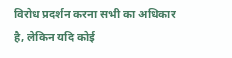विरोध प्रदर्शन करना सभी का अधिकार है, लेकिन यदि कोई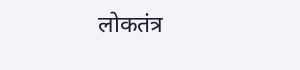लोकतंत्र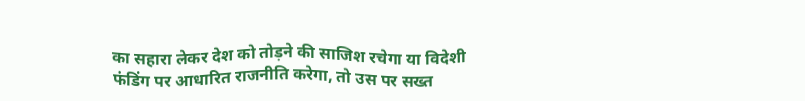का सहारा लेकर देश को तोड़ने की साजिश रचेगा या विदेशी फंडिंग पर आधारित राजनीति करेगा, तो उस पर सख्त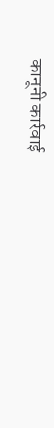कानूनी कार्रवाई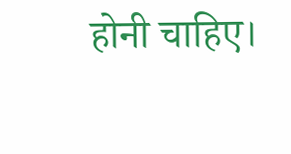होनी चाहिए।